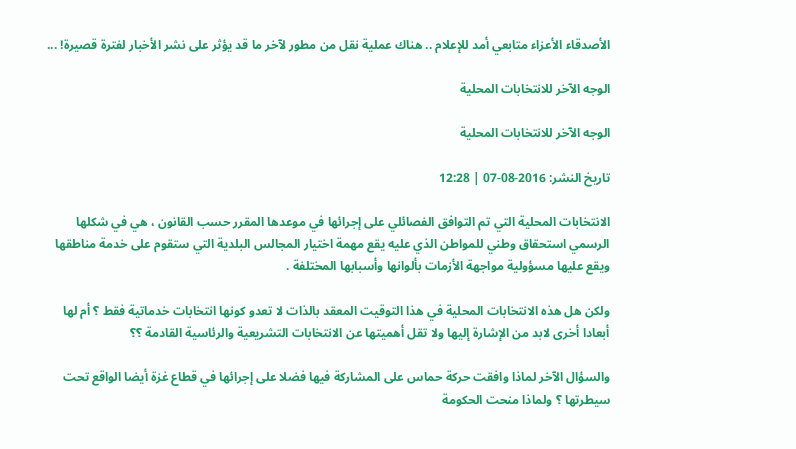الأصدقاء الأعزاء متابعي أمد للإعلام .. هناك عملية نقل من مطور لآخر ما قد يؤثر على نشر الأخبار لفترة قصيرة! ...

الوجه الآخر للانتخابات المحلية

الوجه الآخر للانتخابات المحلية

تاريخ النشر: 2016-08-07 | 12:28

الانتخابات المحلية التي تم التوافق الفصائلي على إجرائها في موعدها المقرر حسب القانون ، هي في شكلها الرسمي استحقاق وطني للمواطن الذي عليه يقع مهمة اختيار المجالس البلدية التي ستقوم على خدمة مناطقها ويقع عليها مسؤولية مواجهة الأزمات بألوانها وأسبابها المختلفة .

ولكن هل هذه الانتخابات المحلية في هذا التوقيت المعقد بالذات لا تعدو كونها انتخابات خدماتية فقط ؟ أم لها أبعادا أخرى لابد من الإشارة إليها ولا تقل أهميتها عن الانتخابات التشريعية والرئاسية القادمة ؟؟

والسؤال الآخر لماذا وافقت حركة حماس على المشاركة فيها فضلا على إجرائها في قطاع غزة أيضا الواقع تحت سيطرتها ؟ ولماذا منحت الحكومة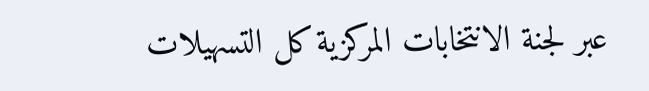عبر لجنة الانتخابات المركزية كل التسهيلات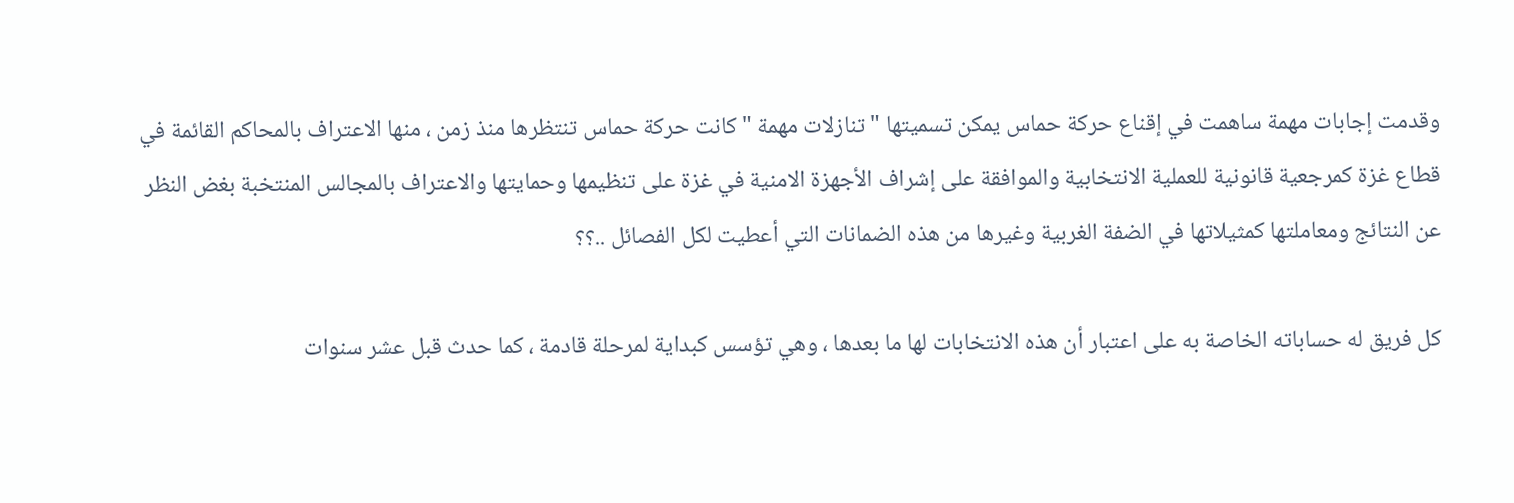وقدمت إجابات مهمة ساهمت في إقناع حركة حماس يمكن تسميتها " تنازلات مهمة " كانت حركة حماس تنتظرها منذ زمن ، منها الاعتراف بالمحاكم القائمة في قطاع غزة كمرجعية قانونية للعملية الانتخابية والموافقة على إشراف الأجهزة الامنية في غزة على تنظيمها وحمايتها والاعتراف بالمجالس المنتخبة بغض النظر عن النتائج ومعاملتها كمثيلاتها في الضفة الغربية وغيرها من هذه الضمانات التي أعطيت لكل الفصائل ..؟؟

كل فريق له حساباته الخاصة به على اعتبار أن هذه الانتخابات لها ما بعدها ، وهي تؤسس كبداية لمرحلة قادمة ، كما حدث قبل عشر سنوات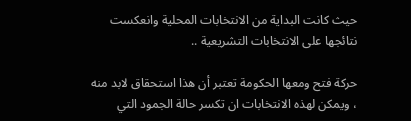حيث كانت البداية من الانتخابات المحلية وانعكست نتائجها على الانتخابات التشريعية ..

حركة فتح ومعها الحكومة تعتبر أن هذا استحقاق لابد منه ، ويمكن لهذه الانتخابات ان تكسر حالة الجمود التي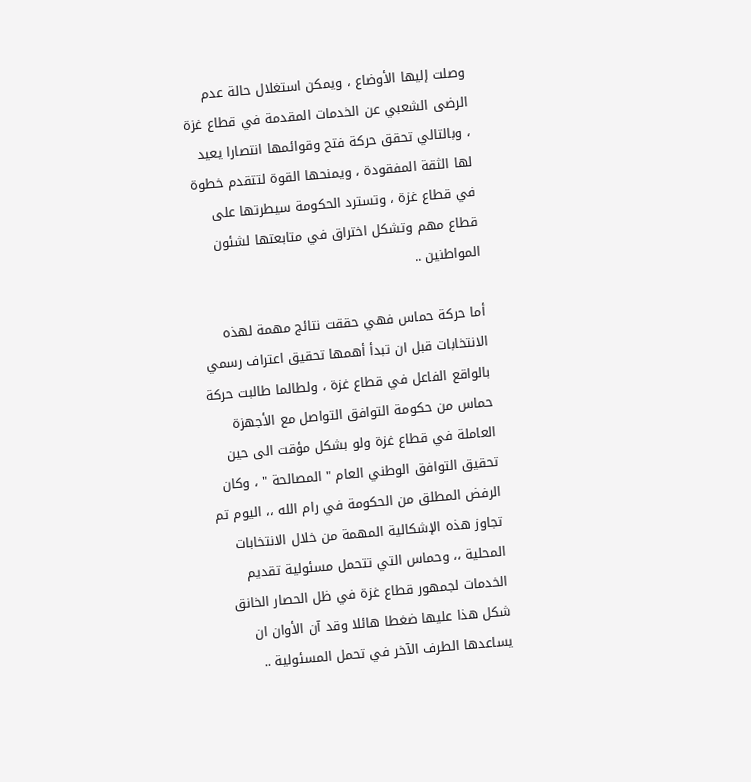وصلت إليها الأوضاع ، ويمكن استغلال حالة عدم الرضى الشعبي عن الخدمات المقدمة في قطاع غزة ، وبالتالي تحقق حركة فتح وقوائمها انتصارا يعيد لها الثقة المفقودة ، ويمنحها القوة لتتقدم خطوة في قطاع غزة ، وتسترد الحكومة سيطرتها على قطاع مهم وتشكل اختراق في متابعتها لشئون المواطنين ..

أما حركة حماس فهي حققت نتائج مهمة لهذه الانتخابات قبل ان تبدأ أهمها تحقيق اعتراف رسمي بالواقع الفاعل في قطاع غزة ، ولطالما طالبت حركة حماس من حكومة التوافق التواصل مع الأجهزة العاملة في قطاع غزة ولو بشكل مؤقت الى حين تحقيق التوافق الوطني العام " المصالحة " ، وكان الرفض المطلق من الحكومة في رام الله ،، اليوم تم تجاوز هذه الإشكالية المهمة من خلال الانتخابات المحلية ،، وحماس التي تتحمل مسئولية تقديم الخدمات لجمهور قطاع غزة في ظل الحصار الخانق شكل هذا عليها ضغطا هائلا وقد آن الأوان ان يساعدها الطرف الآخر في تحمل المسئولية ..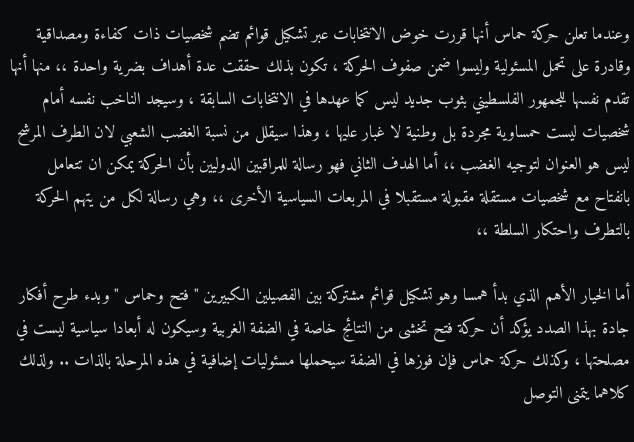وعندما تعلن حركة حماس أنها قررت خوض الانتخابات عبر تشكيل قوائم تضم شخصيات ذات كفاءة ومصداقية وقادرة على تحمل المسئولية وليسوا ضمن صفوف الحركة ، تكون بذلك حققت عدة أهداف بضرية واحدة ،، منها أنها تقدم نفسها للجمهور الفلسطيني بثوب جديد ليس كما عهدها في الانتخابات السابقة ، وسيجد الناخب نفسه أمام شخصيات ليست حمساوية مجردة بل وطنية لا غبار عليها ، وهذا سيقلل من نسبة الغضب الشعبي لان الطرف المرشح ليس هو العنوان لتوجيه الغضب ،، أما الهدف الثاني فهو رسالة للمراقبين الدوليين بأن الحركة يمكن ان تتعامل بانفتاح مع شخصيات مستقلة مقبولة مستقبلا في المربعات السياسية الأخرى ،، وهي رسالة لكل من يتهم الحركة بالتطرف واحتكار السلطة ،،

أما الخيار الأهم الذي بدأ همسا وهو تشكيل قوائم مشتركة بين الفصيلين الكبيرين " فتح وحماس " وبدء طرح أفكار جادة بهذا الصدد يؤكد أن حركة فتح تخشى من النتائج خاصة في الضفة الغربية وسيكون له أبعادا سياسية ليست في مصلحتها ، وكذلك حركة حماس فإن فوزها في الضفة سيحملها مسئوليات إضافية في هذه المرحلة بالذات .. ولذلك كلاهما يتمنى التوصل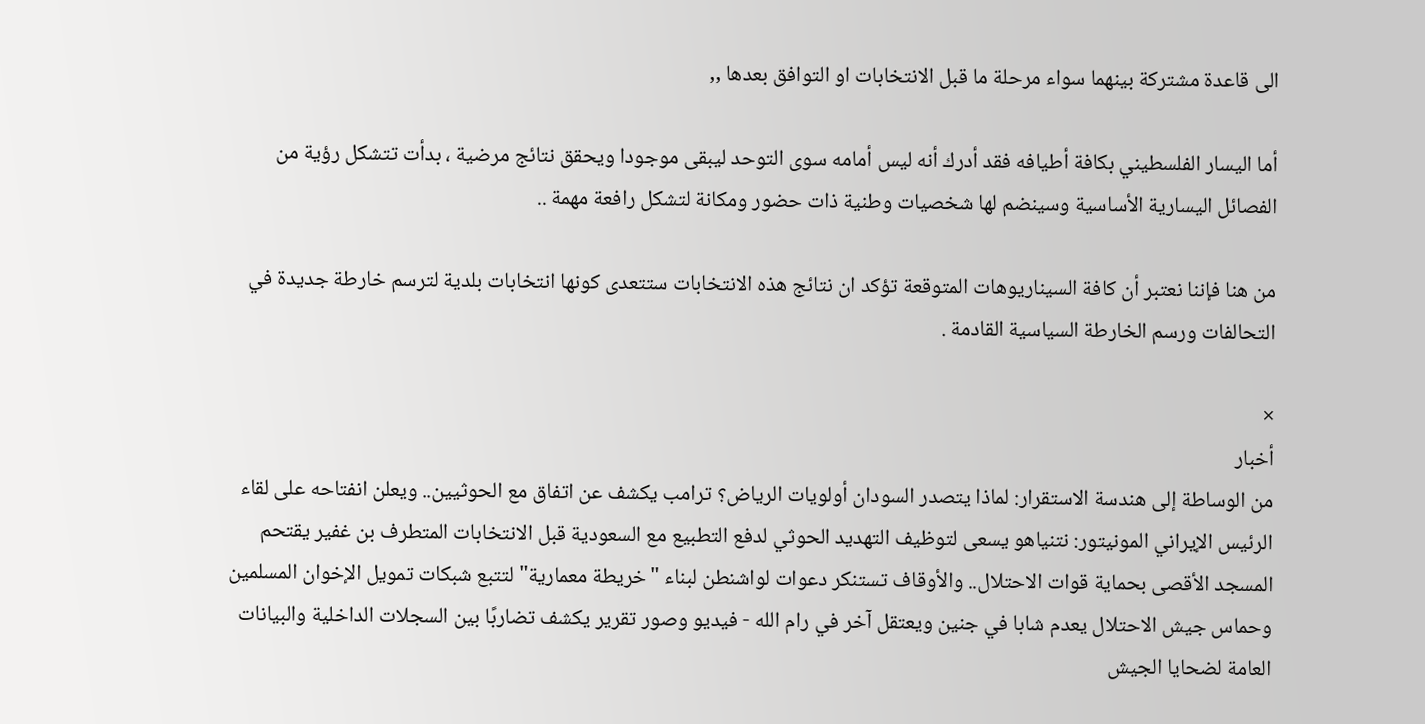الى قاعدة مشتركة بينهما سواء مرحلة ما قبل الانتخابات او التوافق بعدها ,,

أما اليسار الفلسطيني بكافة أطيافه فقد أدرك أنه ليس أمامه سوى التوحد ليبقى موجودا ويحقق نتائج مرضية ، بدأت تتشكل رؤية من الفصائل اليسارية الأساسية وسينضم لها شخصيات وطنية ذات حضور ومكانة لتشكل رافعة مهمة ..

من هنا فإننا نعتبر أن كافة السيناريوهات المتوقعة تؤكد ان نتائج هذه الانتخابات ستتعدى كونها انتخابات بلدية لترسم خارطة جديدة في التحالفات ورسم الخارطة السياسية القادمة .

×
أخبار
من الوساطة إلى هندسة الاستقرار: لماذا يتصدر السودان أولويات الرياض؟ ترامب يكشف عن اتفاق مع الحوثيين.. ويعلن انفتاحه على لقاء الرئيس الإيراني المونيتور: نتنياهو يسعى لتوظيف التهديد الحوثي لدفع التطبيع مع السعودية قبل الانتخابات المتطرف بن غفير يقتحم المسجد الأقصى بحماية قوات الاحتلال.. والأوقاف تستنكر دعوات لواشنطن لبناء "خريطة معمارية" لتتبع شبكات تمويل الإخوان المسلمين وحماس جيش الاحتلال يعدم شابا في جنين ويعتقل آخر في رام الله - فيديو وصور تقرير يكشف تضاربًا بين السجلات الداخلية والبيانات العامة لضحايا الجيش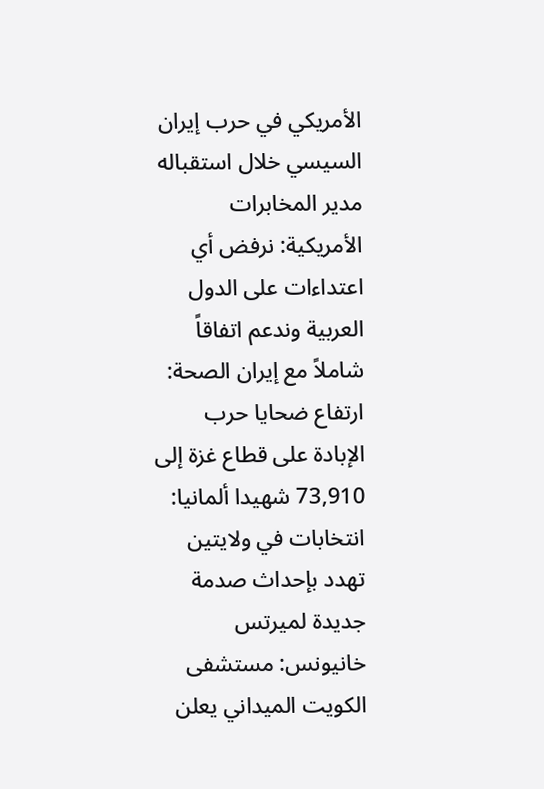الأمريكي في حرب إيران السيسي خلال استقباله مدير المخابرات الأمريكية: نرفض أي اعتداءات على الدول العربية وندعم اتفاقاً شاملاً مع إيران الصحة: ارتفاع ضحايا حرب الإبادة على قطاع غزة إلى 73,910 شهيدا ألمانيا: انتخابات في ولايتين تهدد بإحداث صدمة جديدة لميرتس خانيونس: مستشفى الكويت الميداني يعلن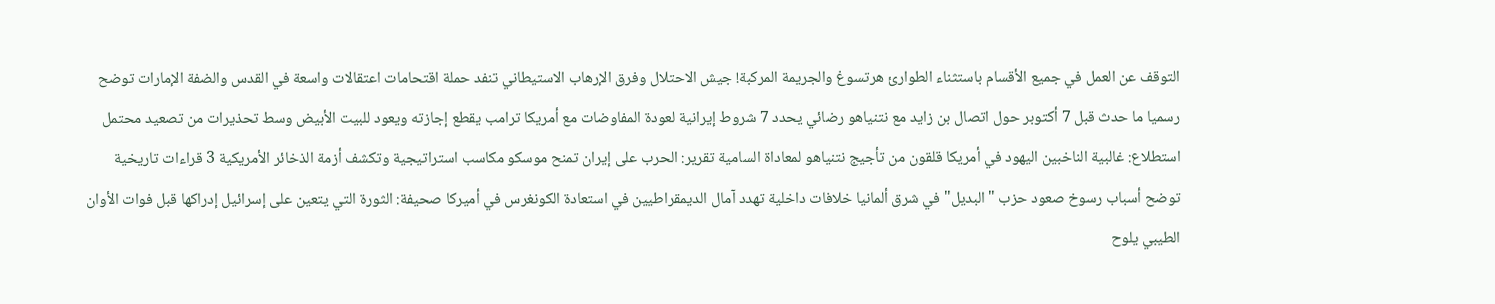التوقف عن العمل في جميع الأقسام باستثناء الطوارئ هرتسوغ والجريمة المركبة! جيش الاحتلال وفرق الإرهاب الاستيطاني تنفد حملة اقتحامات اعتقالات واسعة في القدس والضفة الإمارات توضح رسميا ما حدث قبل 7 أكتوبر حول اتصال بن زايد مع نتنياهو رضائي يحدد 7 شروط إيرانية لعودة المفاوضات مع أمريكا ترامب يقطع إجازته ويعود للبيت الأبيض وسط تحذيرات من تصعيد محتمل استطلاع: غالبية الناخبين اليهود في أمريكا قلقون من تأجيج نتنياهو لمعاداة السامية تقرير: الحرب على إيران تمنح موسكو مكاسب استراتيجية وتكشف أزمة الذخائر الأمريكية 3 قراءات تاريخية توضح أسباب رسوخ صعود حزب "البديل" في شرق ألمانيا خلافات داخلية تهدد آمال الديمقراطيين في استعادة الكونغرس في أميركا صحيفة: الثورة التي يتعين على إسرائيل إدراكها قبل فوات الأوان الطيبي يلوح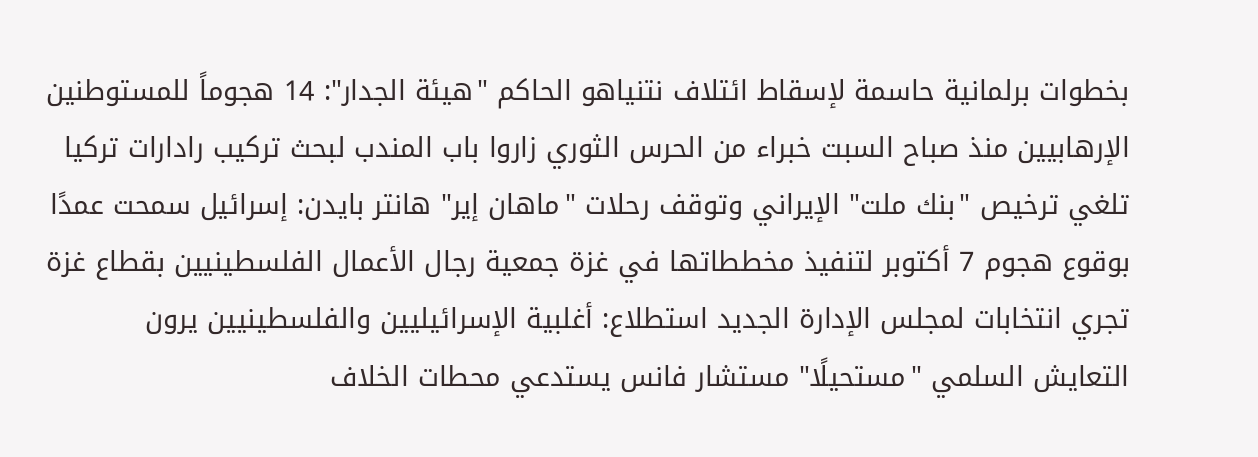بخطوات برلمانية حاسمة لإسقاط ائتلاف نتنياهو الحاكم "هيئة الجدار": 14 هجوماً للمستوطنين الإرهابيين منذ صباح السبت خبراء من الحرس الثوري زاروا باب المندب لبحث تركيب رادارات تركيا تلغي ترخيص "بنك ملت" الإيراني وتوقف رحلات "ماهان إير" هانتر بايدن: إسرائيل سمحت عمدًا بوقوع هجوم 7 أكتوبر لتنفيذ مخططاتها في غزة جمعية رجال الأعمال الفلسطينيين بقطاع غزة تجري انتخابات لمجلس الإدارة الجديد استطلاع: أغلبية الإسرائيليين والفلسطينيين يرون التعايش السلمي "مستحيلًا" مستشار فانس يستدعي محطات الخلاف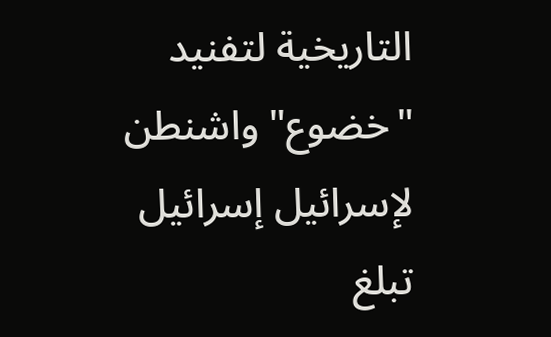التاريخية لتفنيد "خضوع" واشنطن لإسرائيل إسرائيل تبلغ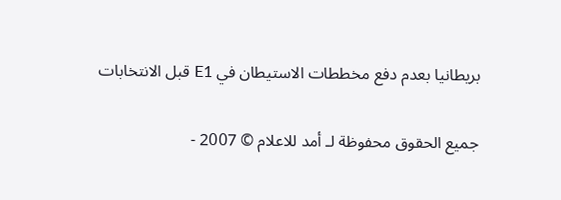بريطانيا بعدم دفع مخططات الاستيطان في E1 قبل الانتخابات

جميع الحقوق محفوظة لـ أمد للاعلام © 2007 -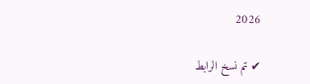2026

✔ تم نسخ الرابط